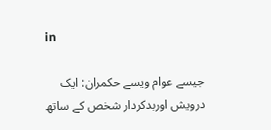in

جیسے عوام ویسے حکمران: ایک درویش اوربدکردار شخص کے ساتھ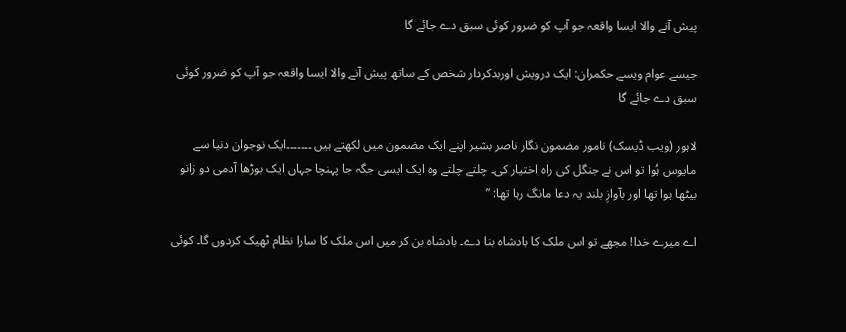پیش آنے والا ایسا واقعہ جو آپ کو ضرور کوئی سبق دے جائے گا

جیسے عوام ویسے حکمران: ایک درویش اوربدکردار شخص کے ساتھ پیش آنے والا ایسا واقعہ جو آپ کو ضرور کوئی سبق دے جائے گا

لاہور (ویب ڈیسک) نامور مضمون نگار ناصر بشیر اپنے ایک مضمون میں لکھتے ہیں ۔۔۔۔۔۔۔ایک نوجوان دنیا سے مایوس ہُوا تو اس نے جنگل کی راہ اختیار کی۔ چلتے چلتے وہ ایک ایسی جگہ جا پہنچا جہاں ایک بوڑھا آدمی دو زانو بیٹھا ہوا تھا اور بآوازِ بلند یہ دعا مانگ رہا تھا: ”

اے میرے خدا! مجھے تو اس ملک کا بادشاہ بنا دے۔ بادشاہ بن کر میں اس ملک کا سارا نظام ٹھیک کردوں گا۔ کوئی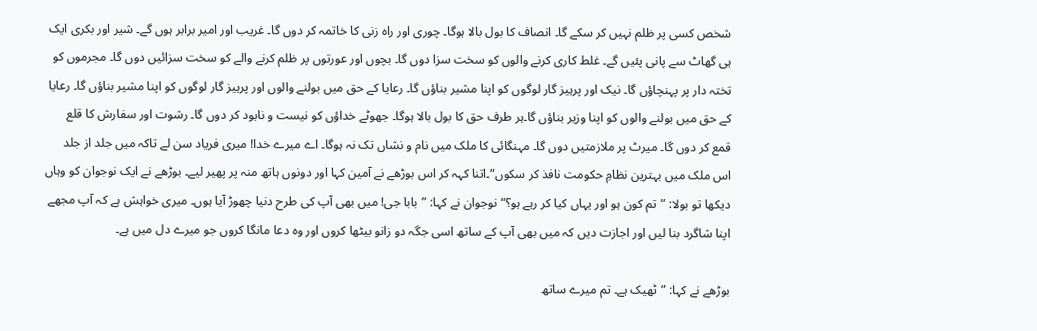شخص کسی پر ظلم نہیں کر سکے گا۔ انصاف کا بول بالا ہوگا۔ چوری اور راہ زنی کا خاتمہ کر دوں گا۔ غریب اور امیر برابر ہوں گے۔ شیر اور بکری ایک ہی گھاٹ سے پانی پئیں گے۔ غلط کاری کرنے والوں کو سخت سزا دوں گا۔ بچوں اور عورتوں پر ظلم کرنے والے کو سخت سزائیں دوں گا۔ مجرموں کو تختہ دار پر پہنچاؤں گا۔ نیک اور پرہیز گار لوگوں کو اپنا مشیر بناؤں گا۔ رعایا کے حق میں بولنے والوں اور پرہیز گار لوگوں کو اپنا مشیر بناؤں گا۔ رعایا کے حق میں بولنے والوں کو اپنا وزیر بناؤں گا۔ہر طرف حق کا بول بالا ہوگا۔ جھوٹے خداؤں کو نیست و نابود کر دوں گا۔ رشوت اور سفارش کا قلع قمع کر دوں گا۔ میرٹ پر ملازمتیں دوں گا۔ مہنگائی کا ملک میں نام و نشاں تک نہ ہوگا۔ اے میرے خدا! میری فریاد سن لے تاکہ میں جلد از جلد اس ملک میں بہترین نظامِ حکومت نافذ کر سکوں“۔اتنا کہہ کر اس بوڑھے نے آمین کہا اور دونوں ہاتھ منہ پر پھیر لیے۔ بوڑھے نے ایک نوجوان کو وہاں دیکھا تو بولا: ”تم کون ہو اور یہاں کیا کر رہے ہو؟“ نوجوان نے کہا: ”بابا جی! میں بھی آپ کی طرح دنیا چھوڑ آیا ہوں۔ میری خواہش ہے کہ آپ مجھے اپنا شاگرد بنا لیں اور اجازت دیں کہ میں بھی آپ کے ساتھ اسی جگہ دو زانو بیٹھا کروں اور وہ دعا مانگا کروں جو میرے دل میں ہے۔

بوڑھے نے کہا: ”ٹھیک ہے۔ تم میرے ساتھ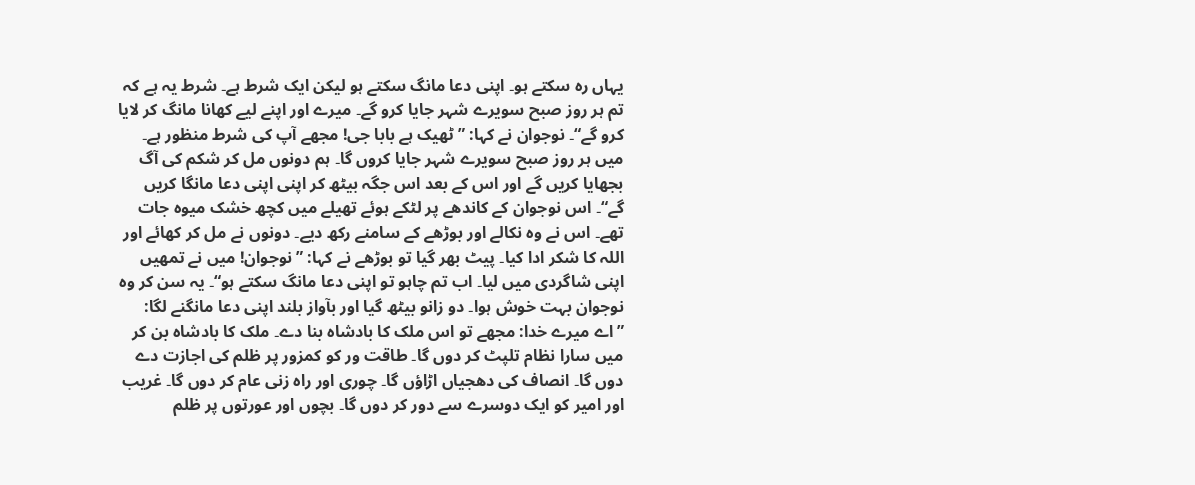یہاں رہ سکتے ہو۔ اپنی دعا مانگ سکتے ہو لیکن ایک شرط ہے۔ شرط یہ ہے کہ تم ہر روز صبح سویرے شہر جایا کرو گے۔ میرے اور اپنے لیے کھانا مانگ کر لایا کرو گے“۔ نوجوان نے کہا: ”ٹھیک ہے بابا جی! مجھے آپ کی شرط منظور ہے۔ میں ہر روز صبح سویرے شہر جایا کروں گا۔ ہم دونوں مل کر شکم کی آگ بجھایا کریں گے اور اس کے بعد اس جگہ بیٹھ کر اپنی اپنی دعا مانگا کریں گے“۔ اس نوجوان کے کاندھے پر لٹکے ہوئے تھیلے میں کچھ خشک میوہ جات تھے۔ اس نے وہ نکالے اور بوڑھے کے سامنے رکھ دیے۔ دونوں نے مل کر کھائے اور اللہ کا شکر ادا کیا۔ پیٹ بھر گیا تو بوڑھے نے کہا: ”نوجوان! میں نے تمھیں اپنی شاگردی میں لیا۔ اب تم چاہو تو اپنی دعا مانگ سکتے ہو“۔ یہ سن کر وہ نوجوان بہت خوش ہوا۔ دو زانو بیٹھ گیا اور بآواز بلند اپنی دعا مانگنے لگا: ”اے میرے خدا: مجھے تو اس ملک کا بادشاہ بنا دے۔ ملک کا بادشاہ بن کر میں سارا نظام تلپٹ کر دوں گا۔ طاقت ور کو کمزور پر ظلم کی اجازت دے دوں گا۔ انصاف کی دھجیاں اڑاؤں گا۔ چوری اور راہ زنی عام کر دوں گا۔ غریب اور امیر کو ایک دوسرے سے دور کر دوں گا۔ بچوں اور عورتوں پر ظلم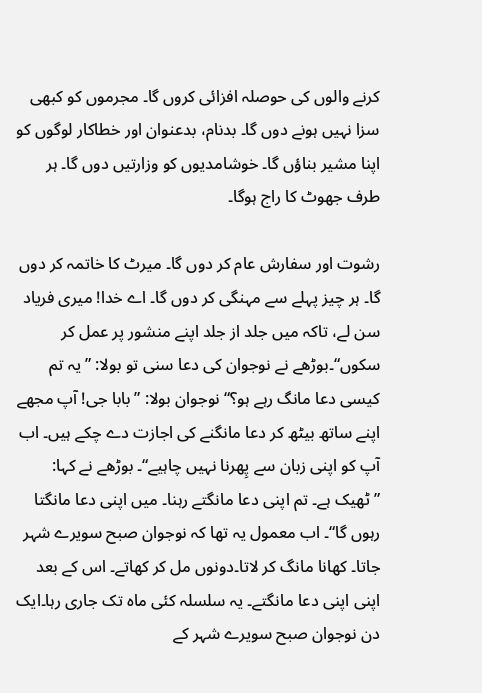کرنے والوں کی حوصلہ افزائی کروں گا۔ مجرموں کو کبھی سزا نہیں ہونے دوں گا۔ بدنام، بدعنوان اور خطاکار لوگوں کو اپنا مشیر بناؤں گا۔ خوشامدیوں کو وزارتیں دوں گا۔ ہر طرف جھوٹ کا راج ہوگا۔

رشوت اور سفارش عام کر دوں گا۔ میرٹ کا خاتمہ کر دوں گا۔ ہر چیز پہلے سے مہنگی کر دوں گا۔ اے خدا! میری فریاد سن لے، تاکہ میں جلد از جلد اپنے منشور پر عمل کر سکوں“۔بوڑھے نے نوجوان کی دعا سنی تو بولا: ”یہ تم کیسی دعا مانگ رہے ہو؟“ نوجوان بولا: ”بابا جی! آپ مجھے اپنے ساتھ بیٹھ کر دعا مانگنے کی اجازت دے چکے ہیں۔ اب آپ کو اپنی زبان سے پِھرنا نہیں چاہیے“۔ بوڑھے نے کہا: ”ٹھیک ہے۔ تم اپنی دعا مانگتے رہنا۔ میں اپنی دعا مانگتا رہوں گا“۔ اب معمول یہ تھا کہ نوجوان صبح سویرے شہر جاتا۔ کھانا مانگ کر لاتا۔دونوں مل کر کھاتے۔ اس کے بعد اپنی اپنی دعا مانگتے۔ یہ سلسلہ کئی ماہ تک جاری رہا۔ایک دن نوجوان صبح سویرے شہر کے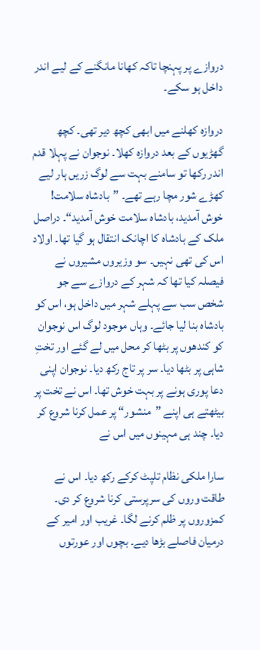دروازے پر پہنچا تاکہ کھانا مانگنے کے لیے اندر داخل ہو سکے۔

دروازہ کھلنے میں ابھی کچھ دیر تھی۔ کچھ گھڑیوں کے بعد دروازہ کھلا۔ نوجوان نے پہلا قدم اندر رکھا تو سامنے بہت سے لوگ زریں ہار لیے کھڑے شور مچا رہے تھے۔ ”بادشاہ سلامت! خوش آمدید، بادشاہ سلامت خوش آمدید“۔ دراصل ملک کے بادشاہ کا اچانک انتقال ہو گیا تھا۔ اولاد اس کی تھی نہیں۔ سو وزیروں مشیروں نے فیصلہ کیا تھا کہ شہر کے دروازے سے جو شخص سب سے پہلے شہر میں داخل ہو، اس کو بادشاہ بنا لیا جائے۔ وہاں موجود لوگ اس نوجوان کو کندھوں پر بٹھا کر محل میں لے گئے اور تختِ شاہی پر بٹھا دیا۔ سر پر تاج رکھ دیا۔ نوجوان اپنی دعا پوری ہونے پر بہت خوش تھا۔ اس نے تخت پر بیٹھتے ہی اپنے ”منشور“ پر عمل کرنا شروع کر دیا۔ چند ہی مہینوں میں اس نے

سارا ملکی نظام تلپٹ کرکے رکھ دیا۔ اس نے طاقت وروں کی سرپرستی کرنا شروع کر دی۔ کمزوروں پر ظلم کرنے لگا۔ غریب اور امیر کے درمیان فاصلے بڑھا دیے۔ بچوں اور عورتوں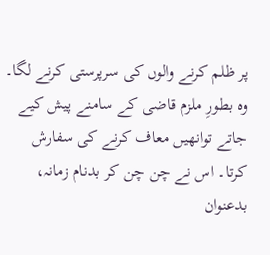پر ظلم کرنے والوں کی سرپرستی کرنے لگا۔ وہ بطورِ ملزم قاضی کے سامنے پیش کیے جاتے توانھیں معاف کرنے کی سفارش کرتا۔ اس نے چن چن کر بدنام زمانہ، بدعنوان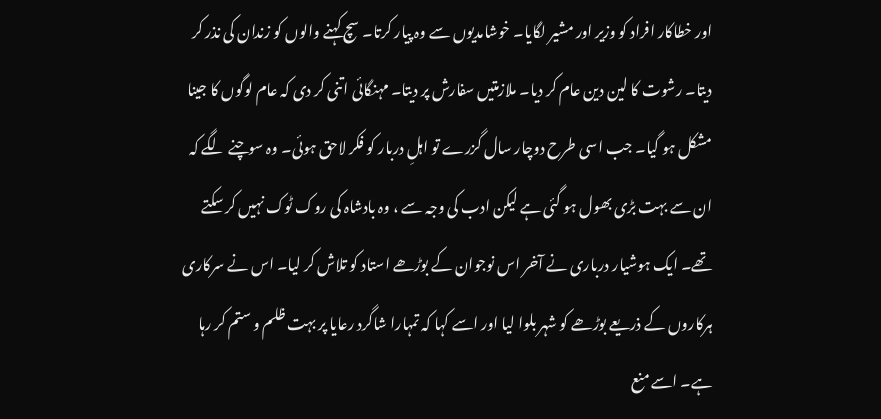اور خطاکار افراد کو وزیر اور مشیر لگایا۔ خوشامدیوں سے وہ پیار کرتا۔ سچ کہنے والوں کو زندان کی نذر کر دیتا۔ رشوت کا لین دین عام کر دیا۔ ملازمتیں سفارش پر دیتا۔ مہنگائی اتنی کر دی کہ عام لوگوں کا جینا مشکل ہو گیا۔ جب اسی طرح دوچار سال گزرے تو اہلِ دربار کو فکر لاحق ہوئی۔ وہ سوچنے لگے کہ ان سے بہت بڑی بھول ہو گئی ہے لیکن ادب کی وجہ سے ، وہ بادشاہ کی روک ٹوک نہیں کر سکتے تھے۔ ایک ہوشیار درباری نے آخر اس نوجوان کے بوڑھے استاد کو تلاش کر لیا۔ اس نے سرکاری ہرکاروں کے ذریعے بوڑھے کو شہر بلوا لیا اور اسے کہا کہ تمہارا شاگرد رعایا پر بہت ظلم و ستم کر رہا ہے۔ اسے منع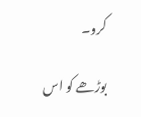کرو۔

بوڑھے کو اس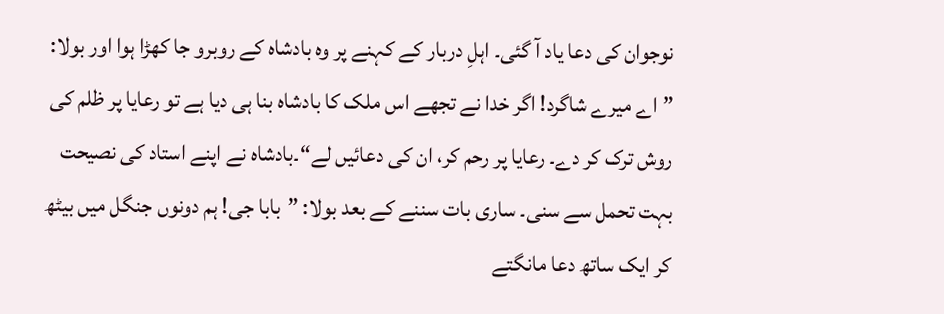نوجوان کی دعا یاد آ گئی۔ اہلِ دربار کے کہنے پر وہ بادشاہ کے روبرو جا کھڑا ہوا اور بولا: ”اے میرے شاگرد! اگر خدا نے تجھے اس ملک کا بادشاہ بنا ہی دیا ہے تو رعایا پر ظلم کی روش ترک کر دے۔ رعایا پر رحم کر، ان کی دعائیں لے“۔بادشاہ نے اپنے استاد کی نصیحت بہت تحمل سے سنی۔ ساری بات سننے کے بعد بولا: ”بابا جی! ہم دونوں جنگل میں بیٹھ کر ایک ساتھ دعا مانگتے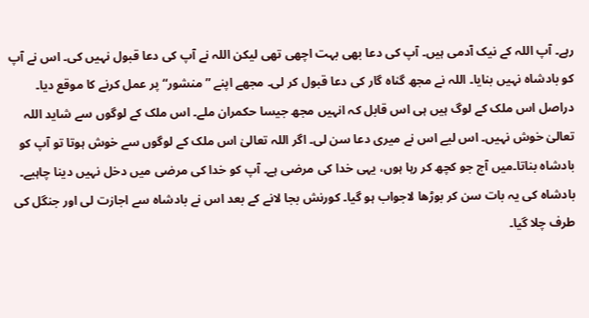رہے۔ آپ اللہ کے نیک آدمی ہیں۔ آپ کی دعا بھی بہت اچھی تھی لیکن اللہ نے آپ کی دعا قبول نہیں کی۔ اس نے آپ کو بادشاہ نہیں بنایا۔ اللہ نے مجھ گناہ گار کی دعا قبول کر لی۔ مجھے اپنے ”منشور“ پر عمل کرنے کا موقع دیا۔ دراصل اس ملک کے لوگ ہیں ہی اس قابل کہ انہیں مجھ جیسا حکمران ملے۔ اس ملک کے لوگوں سے شاید اللہ تعالیٰ خوش نہیں۔ اس لیے اس نے میری دعا سن لی۔ اگر اللہ تعالیٰ اس ملک کے لوگوں سے خوش ہوتا تو آپ کو بادشاہ بناتا۔میں آج جو کچھ کر رہا ہوں، یہی خدا کی مرضی ہے۔ آپ کو خدا کی مرضی میں دخل نہیں دینا چاہیے۔ بادشاہ کی یہ بات سن کر بوڑھا لاجواب ہو گیا۔ کورنش بجا لانے کے بعد اس نے بادشاہ سے اجازت لی اور جنگل کی طرف چلا گیا۔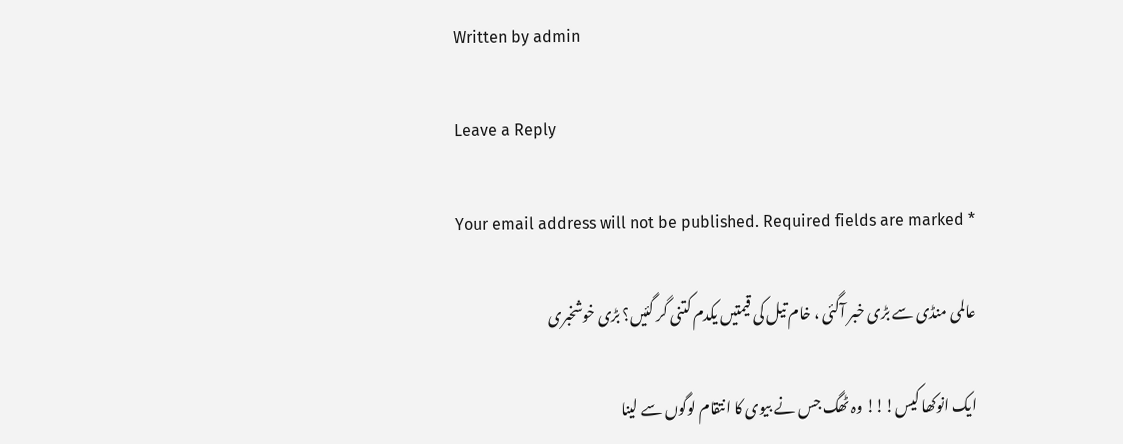Written by admin

Leave a Reply

Your email address will not be published. Required fields are marked *

عالمی منڈی سے بڑی خبر آگئی ، خام تیل کی قیمتیں یکدم کتنی گر گئیں؟ بڑی خوشخبری

ایک انوکھا کیس!!! وہ ٹھگ جس نے بیوی کا انتقام لوگوں سے لینا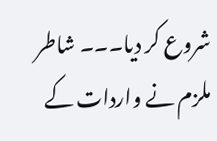شروع کر دیا۔۔۔ شاطر ملزم نے واردات کے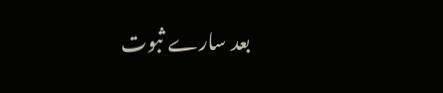بعد سارے ثبوت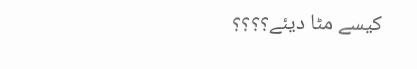کیسے مٹا دیئے؟؟؟؟